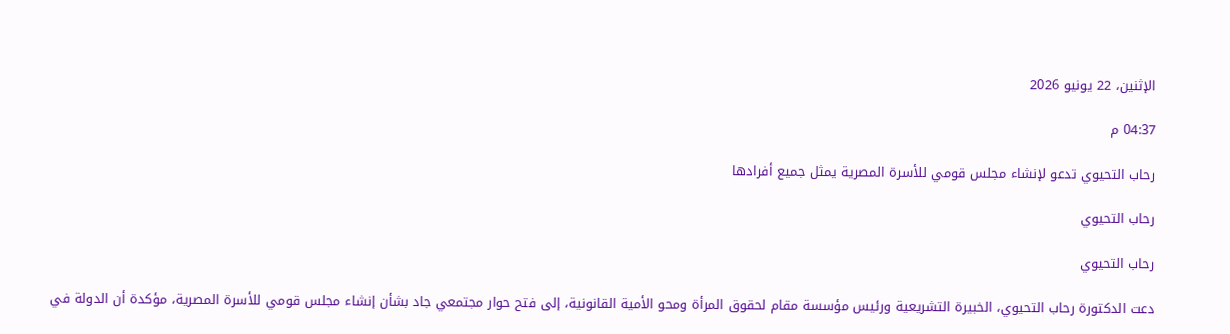الإثنين، 22 يونيو 2026

04:37 م

رحاب التحيوي تدعو لإنشاء مجلس قومي للأسرة المصرية يمثل جميع أفرادها

رحاب التحيوي

رحاب التحيوي

دعت الدكتورة رحاب التحيوي، الخبيرة التشريعية ورئيس مؤسسة مقام لحقوق المرأة ومحو الأمية القانونية، إلى فتح حوار مجتمعي جاد بشأن إنشاء مجلس قومي للأسرة المصرية، مؤكدة أن الدولة في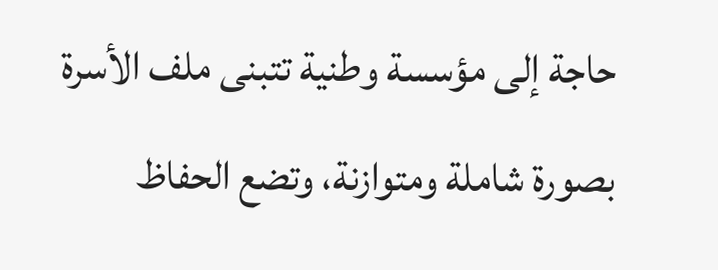حاجة إلى مؤسسة وطنية تتبنى ملف الأسرة بصورة شاملة ومتوازنة، وتضع الحفاظ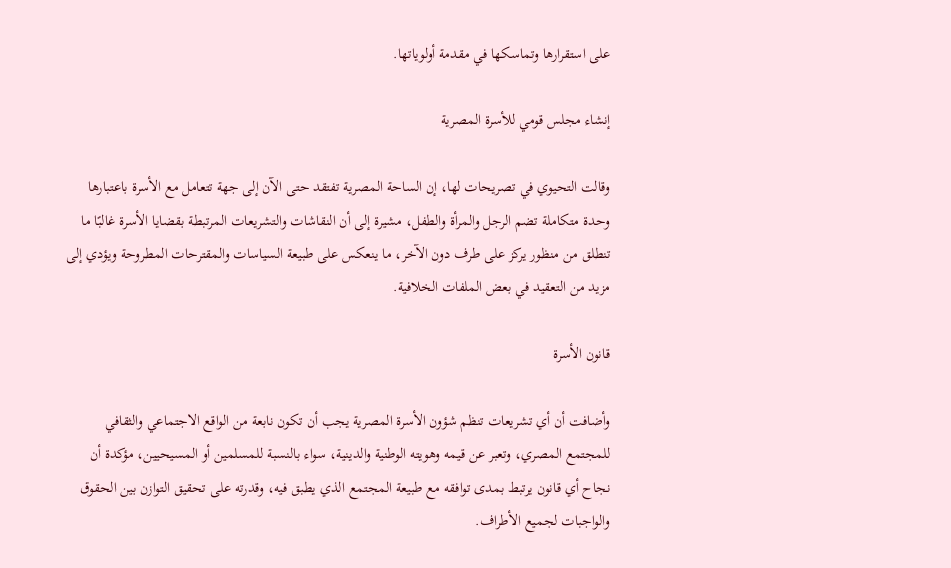على استقرارها وتماسكها في مقدمة أولوياتها.

إنشاء مجلس قومي للأسرة المصرية

وقالت التحيوي في تصريحات لها، إن الساحة المصرية تفتقد حتى الآن إلى جهة تتعامل مع الأسرة باعتبارها وحدة متكاملة تضم الرجل والمرأة والطفل، مشيرة إلى أن النقاشات والتشريعات المرتبطة بقضايا الأسرة غالبًا ما تنطلق من منظور يركز على طرف دون الآخر، ما ينعكس على طبيعة السياسات والمقترحات المطروحة ويؤدي إلى مزيد من التعقيد في بعض الملفات الخلافية.

قانون الأسرة

وأضافت أن أي تشريعات تنظم شؤون الأسرة المصرية يجب أن تكون نابعة من الواقع الاجتماعي والثقافي للمجتمع المصري، وتعبر عن قيمه وهويته الوطنية والدينية، سواء بالنسبة للمسلمين أو المسيحيين، مؤكدة أن نجاح أي قانون يرتبط بمدى توافقه مع طبيعة المجتمع الذي يطبق فيه، وقدرته على تحقيق التوازن بين الحقوق والواجبات لجميع الأطراف.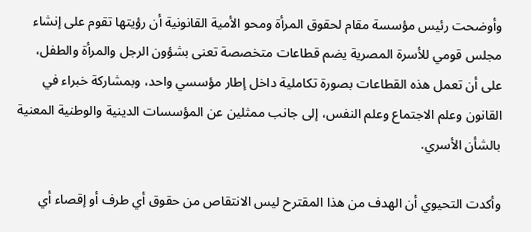وأوضحت رئيس مؤسسة مقام لحقوق المرأة ومحو الأمية القانونية أن رؤيتها تقوم على إنشاء مجلس قومي للأسرة المصرية يضم قطاعات متخصصة تعنى بشؤون الرجل والمرأة والطفل، على أن تعمل هذه القطاعات بصورة تكاملية داخل إطار مؤسسي واحد، وبمشاركة خبراء في القانون وعلم الاجتماع وعلم النفس، إلى جانب ممثلين عن المؤسسات الدينية والوطنية المعنية بالشأن الأسري.

وأكدت التحيوي أن الهدف من هذا المقترح ليس الانتقاص من حقوق أي طرف أو إقصاء أي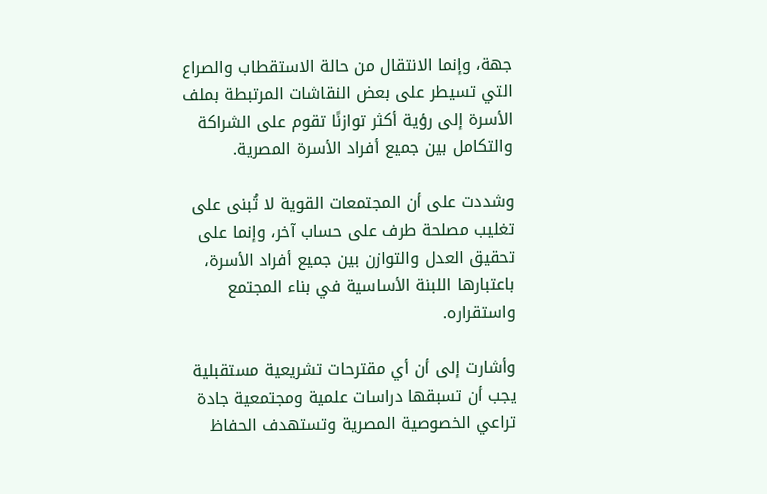جهة، وإنما الانتقال من حالة الاستقطاب والصراع التي تسيطر على بعض النقاشات المرتبطة بملف الأسرة إلى رؤية أكثر توازنًا تقوم على الشراكة والتكامل بين جميع أفراد الأسرة المصرية.

وشددت على أن المجتمعات القوية لا تُبنى على تغليب مصلحة طرف على حساب آخر، وإنما على تحقيق العدل والتوازن بين جميع أفراد الأسرة، باعتبارها اللبنة الأساسية في بناء المجتمع واستقراره.

وأشارت إلى أن أي مقترحات تشريعية مستقبلية يجب أن تسبقها دراسات علمية ومجتمعية جادة تراعي الخصوصية المصرية وتستهدف الحفاظ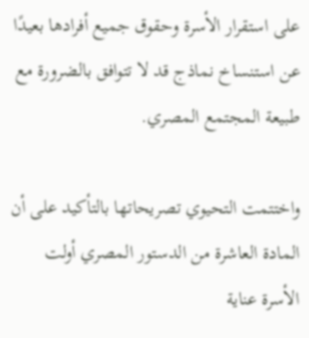على استقرار الأسرة وحقوق جميع أفرادها بعيدًا عن استنساخ نماذج قد لا تتوافق بالضرورة مع طبيعة المجتمع المصري.

واختتمت التحيوي تصريحاتها بالتأكيد على أن المادة العاشرة من الدستور المصري أولت الأسرة عناية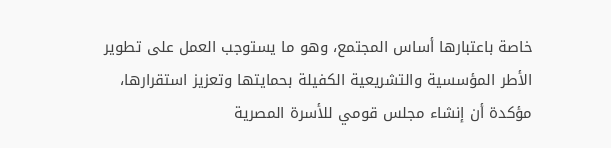خاصة باعتبارها أساس المجتمع، وهو ما يستوجب العمل على تطوير الأطر المؤسسية والتشريعية الكفيلة بحمايتها وتعزيز استقرارها، مؤكدة أن إنشاء مجلس قومي للأسرة المصرية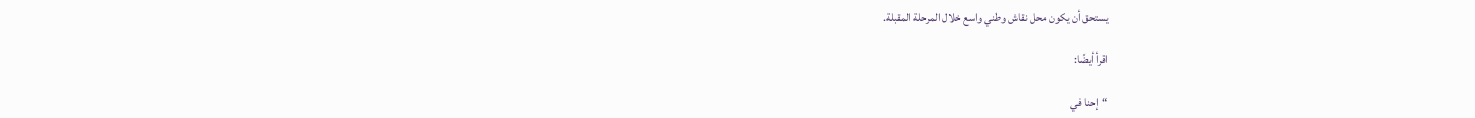يستحق أن يكون محل نقاش وطني واسع خلال المرحلة المقبلة.

اقرأ أيضًا:

“إحنا في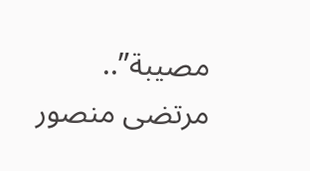مصيبة”.. مرتضى منصور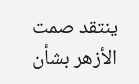ينتقد صمت الأزهر بشأن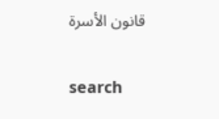قانون الأسرة

search